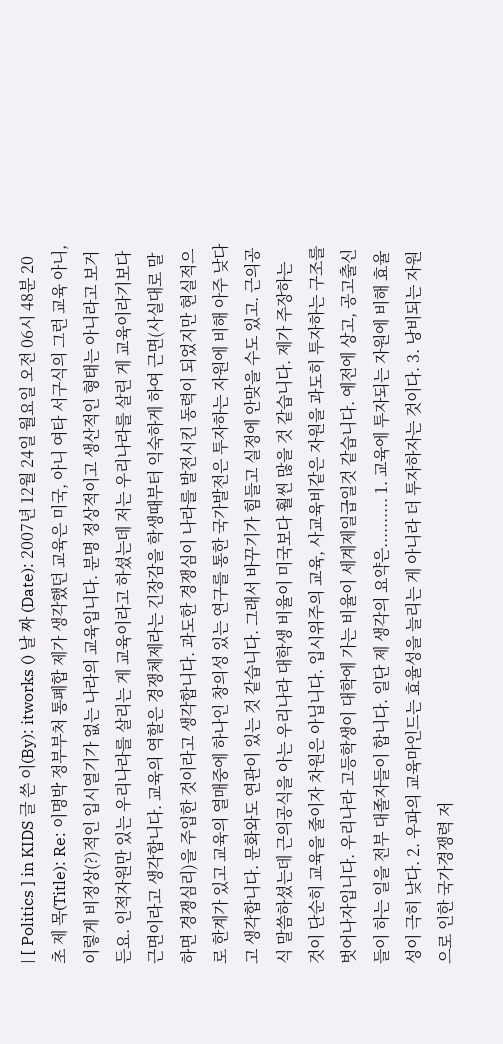| [ Politics ] in KIDS 글 쓴 이(By): itworks () 날 짜 (Date): 2007년 12월 24일 월요일 오전 06시 48분 20초 제 목(Title): Re: 이명박 정부부처 통폐합 제가 생각했던 교육은 미국, 아니 여타 서구식의 그런 교육 아니, 이렇게 비정상(?)적인 입시열기가 없는 나라의 교육입니다. 분명 정상적이고 생산적인 형태는 아니라고 보거든요. 인적자원만 있는 우리나라를 살리는 게 교육이라고 하셨는데 저는 우리나라를 살린 게 교육이라기보다 근면이라고 생각합니다. 교육의 역할은 경쟁체제라는 긴장감을 학생때부터 익숙하게 하여 근면(사실대로 말하면 경쟁심리)을 주입한 것이라고 생각합니다. 과도한 경쟁심이 나라를 발전시킨 동력이 되었지만 현실적으로 한계가 있고 교육의 열매중에 하나인 창의성 있는 연구를 통한 국가발전은 투자하는 자원에 비해 아주 낮다고 생각합니다. 문화와도 연관이 있는 것 같습니다. 그래서 바꾸기가 힘들고 실정에 안맞을 수도 있고. 근의공식 말씀하셨는데 근의공식을 아는 우리나라 대학생 비율이 미국보다 훨씬 많을 것 같습니다. 제가 주장하는 것이 단순히 교육을 줄이자 차원은 아닙니다. 입시위주의 교육, 사교육비같은 자원을 과도히 투자하는 구조를 벗어나자입니다. 우리나라 고등학생이 대학에 가는 비율이 세계제일급일것 같습니다. 예전에 상고, 공고출신들이 하는 일을 전부 대졸자들이 합니다. 일단 제 생각의 요약은.......... 1. 교육에 투자되는 자원에 비해 효율성이 극히 낮다. 2. 우파의 교육마인드는 효율성을 늘리는 게 아니라 더 투자하자는 것이다. 3. 낭비되는 자원으로 인한 국가경쟁력 저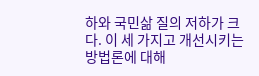하와 국민삶 질의 저하가 크다. 이 세 가지고 개선시키는 방법론에 대해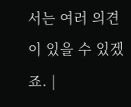서는 여러 의견이 있을 수 있겠죠. |